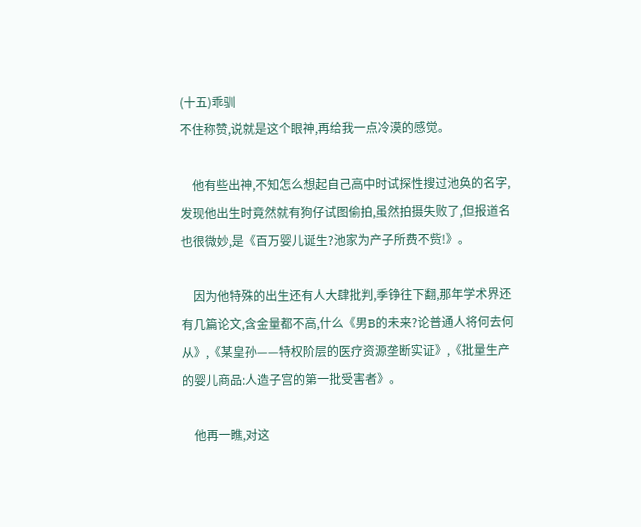(十五)乖驯
不住称赞,说就是这个眼神,再给我一点冷漠的感觉。

    他有些出神,不知怎么想起自己高中时试探性搜过池奂的名字,发现他出生时竟然就有狗仔试图偷拍,虽然拍摄失败了,但报道名也很微妙,是《百万婴儿诞生?池家为产子所费不赀!》。

    因为他特殊的出生还有人大肆批判,季铮往下翻,那年学术界还有几篇论文,含金量都不高,什么《男B的未来?论普通人将何去何从》,《某皇孙——特权阶层的医疗资源垄断实证》,《批量生产的婴儿商品:人造子宫的第一批受害者》。

    他再一瞧,对这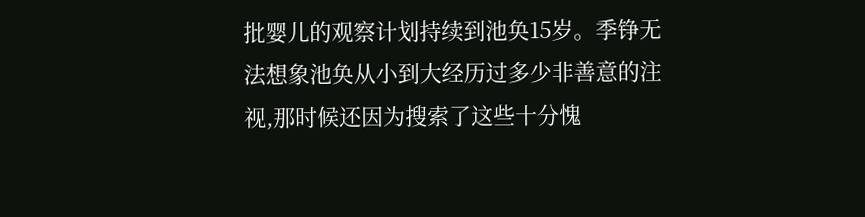批婴儿的观察计划持续到池奂15岁。季铮无法想象池奂从小到大经历过多少非善意的注视,那时候还因为搜索了这些十分愧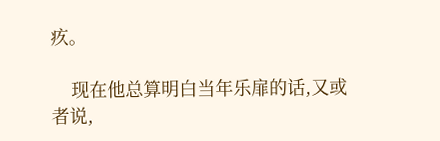疚。

    现在他总算明白当年乐扉的话,又或者说,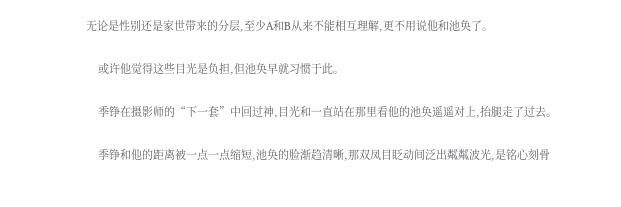无论是性别还是家世带来的分层,至少A和B从来不能相互理解,更不用说他和池奂了。

    或许他觉得这些目光是负担,但池奂早就习惯于此。

    季铮在摄影师的“下一套”中回过神,目光和一直站在那里看他的池奂遥遥对上,抬腿走了过去。

    季铮和他的距离被一点一点缩短,池奂的脸渐趋清晰,那双凤目眨动间泛出粼粼波光,是铭心刻骨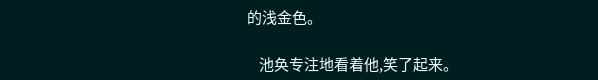的浅金色。

    池奂专注地看着他,笑了起来。